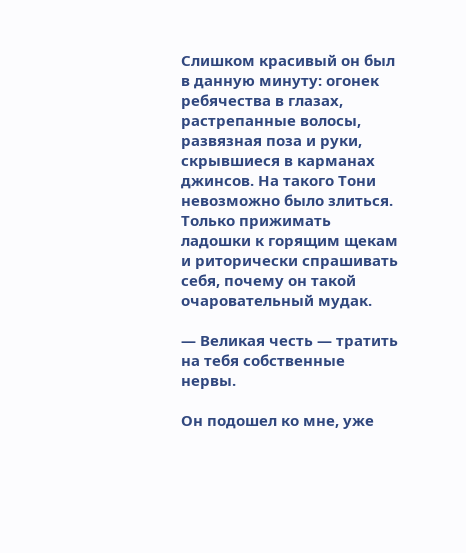Слишком красивый он был в данную минуту: огонек ребячества в глазах, растрепанные волосы, развязная поза и руки, скрывшиеся в карманах джинсов. На такого Тони невозможно было злиться. Только прижимать ладошки к горящим щекам и риторически спрашивать себя, почему он такой очаровательный мудак.

— Великая честь — тратить на тебя собственные нервы.

Он подошел ко мне, уже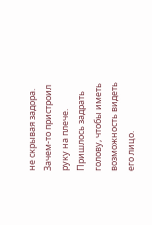не скрывая задора. Зачем-то пристроил руку на плече. Пришлось задрать голову, чтобы иметь возможность видеть его лицо.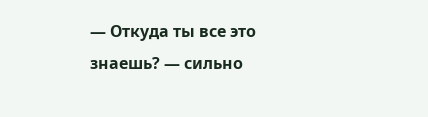— Откуда ты все это знаешь? — сильно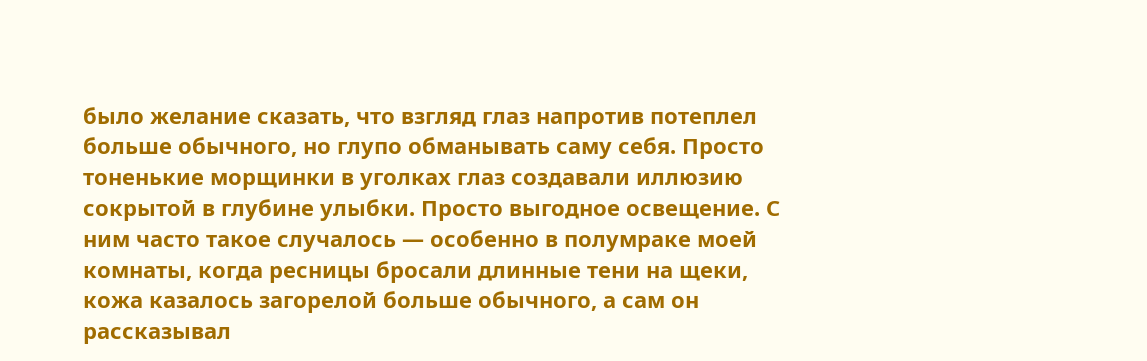было желание сказать, что взгляд глаз напротив потеплел больше обычного, но глупо обманывать саму себя. Просто тоненькие морщинки в уголках глаз создавали иллюзию сокрытой в глубине улыбки. Просто выгодное освещение. С ним часто такое случалось — особенно в полумраке моей комнаты, когда ресницы бросали длинные тени на щеки, кожа казалось загорелой больше обычного, а сам он рассказывал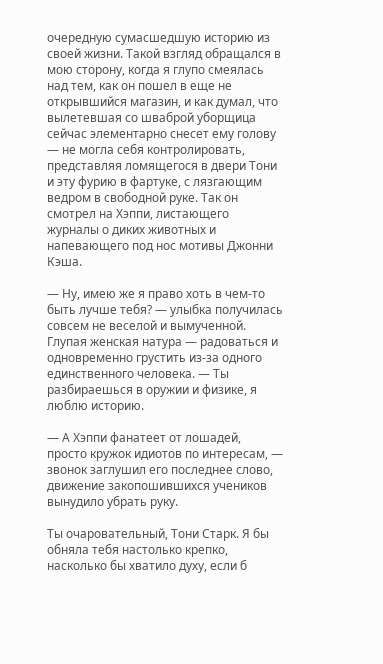очередную сумасшедшую историю из своей жизни. Такой взгляд обращался в мою сторону, когда я глупо смеялась над тем, как он пошел в еще не открывшийся магазин, и как думал, что вылетевшая со шваброй уборщица сейчас элементарно снесет ему голову — не могла себя контролировать, представляя ломящегося в двери Тони и эту фурию в фартуке, с лязгающим ведром в свободной руке. Так он смотрел на Хэппи, листающего журналы о диких животных и напевающего под нос мотивы Джонни Кэша.

— Ну, имею же я право хоть в чем-то быть лучше тебя? — улыбка получилась совсем не веселой и вымученной. Глупая женская натура — радоваться и одновременно грустить из-за одного единственного человека. — Ты разбираешься в оружии и физике, я люблю историю.

— А Хэппи фанатеет от лошадей, просто кружок идиотов по интересам, — звонок заглушил его последнее слово, движение закопошившихся учеников вынудило убрать руку.

Ты очаровательный, Тони Старк. Я бы обняла тебя настолько крепко, насколько бы хватило духу, если б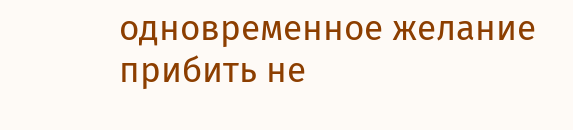одновременное желание прибить не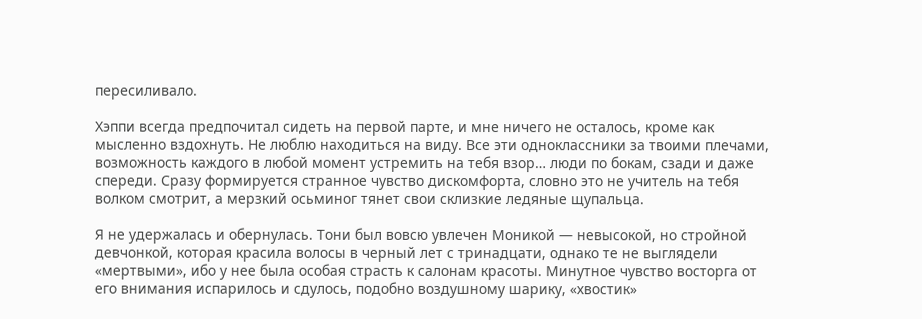пересиливало.

Хэппи всегда предпочитал сидеть на первой парте, и мне ничего не осталось, кроме как мысленно вздохнуть. Не люблю находиться на виду. Все эти одноклассники за твоими плечами, возможность каждого в любой момент устремить на тебя взор… люди по бокам, сзади и даже спереди. Сразу формируется странное чувство дискомфорта, словно это не учитель на тебя волком смотрит, а мерзкий осьминог тянет свои склизкие ледяные щупальца.

Я не удержалась и обернулась. Тони был вовсю увлечен Моникой — невысокой, но стройной девчонкой, которая красила волосы в черный лет с тринадцати, однако те не выглядели «мертвыми», ибо у нее была особая страсть к салонам красоты. Минутное чувство восторга от его внимания испарилось и сдулось, подобно воздушному шарику, «хвостик»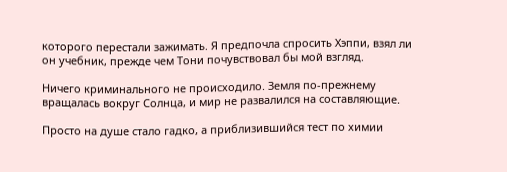которого перестали зажимать. Я предпочла спросить Хэппи, взял ли он учебник, прежде чем Тони почувствовал бы мой взгляд.

Ничего криминального не происходило. Земля по-прежнему вращалась вокруг Солнца, и мир не развалился на составляющие.

Просто на душе стало гадко, а приблизившийся тест по химии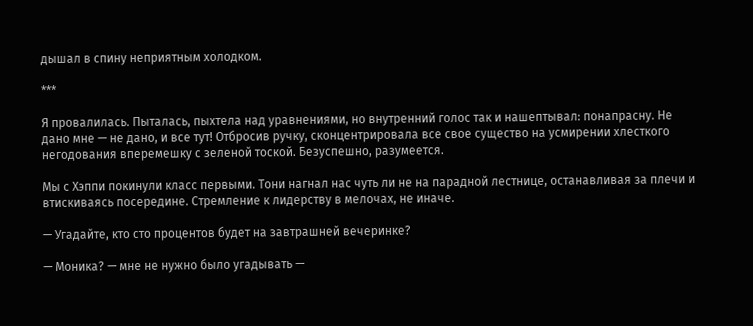дышал в спину неприятным холодком.

***

Я провалилась. Пыталась, пыхтела над уравнениями, но внутренний голос так и нашептывал: понапрасну. Не дано мне — не дано, и все тут! Отбросив ручку, сконцентрировала все свое существо на усмирении хлесткого негодования вперемешку с зеленой тоской. Безуспешно, разумеется.

Мы с Хэппи покинули класс первыми. Тони нагнал нас чуть ли не на парадной лестнице, останавливая за плечи и втискиваясь посередине. Стремление к лидерству в мелочах, не иначе.

— Угадайте, кто сто процентов будет на завтрашней вечеринке?

— Моника? — мне не нужно было угадывать —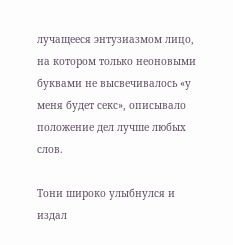лучащееся энтузиазмом лицо, на котором только неоновыми буквами не высвечивалось «у меня будет секс», описывало положение дел лучше любых слов.

Тони широко улыбнулся и издал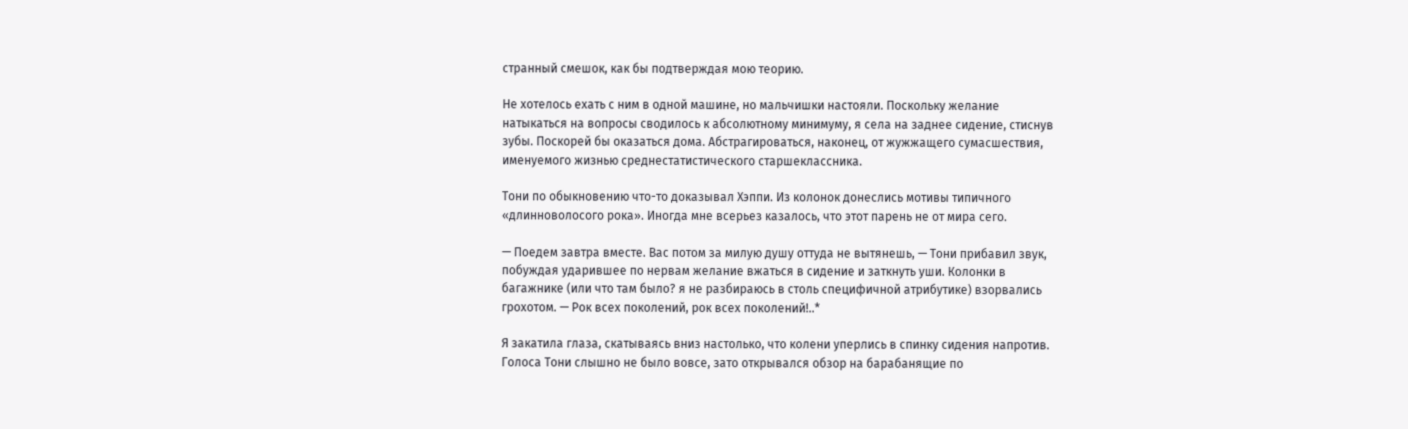странный смешок, как бы подтверждая мою теорию.

Не хотелось ехать с ним в одной машине, но мальчишки настояли. Поскольку желание натыкаться на вопросы сводилось к абсолютному минимуму, я села на заднее сидение, стиснув зубы. Поскорей бы оказаться дома. Абстрагироваться, наконец, от жужжащего сумасшествия, именуемого жизнью среднестатистического старшеклассника.

Тони по обыкновению что-то доказывал Хэппи. Из колонок донеслись мотивы типичного «длинноволосого рока». Иногда мне всерьез казалось, что этот парень не от мира сего.

— Поедем завтра вместе. Вас потом за милую душу оттуда не вытянешь, — Тони прибавил звук, побуждая ударившее по нервам желание вжаться в сидение и заткнуть уши. Колонки в багажнике (или что там было? я не разбираюсь в столь специфичной атрибутике) взорвались грохотом. — Рок всех поколений, рок всех поколений!..*

Я закатила глаза, скатываясь вниз настолько, что колени уперлись в спинку сидения напротив. Голоса Тони слышно не было вовсе, зато открывался обзор на барабанящие по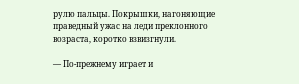рулю пальцы. Покрышки, нагоняющие праведный ужас на леди преклонного возраста, коротко взвизгнули.

— По-прежнему играет и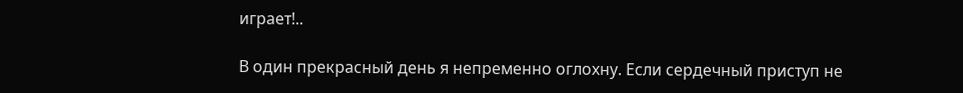играет!..

В один прекрасный день я непременно оглохну. Если сердечный приступ не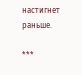настигнет раньше.

***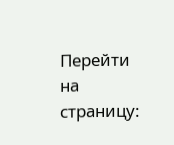Перейти на страницу: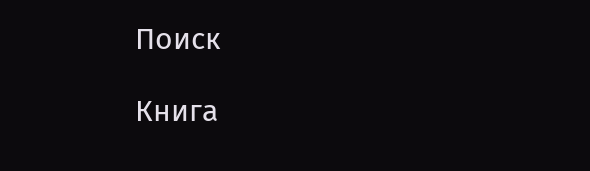Поиск

Книга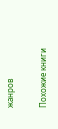жанров

Похожие книги